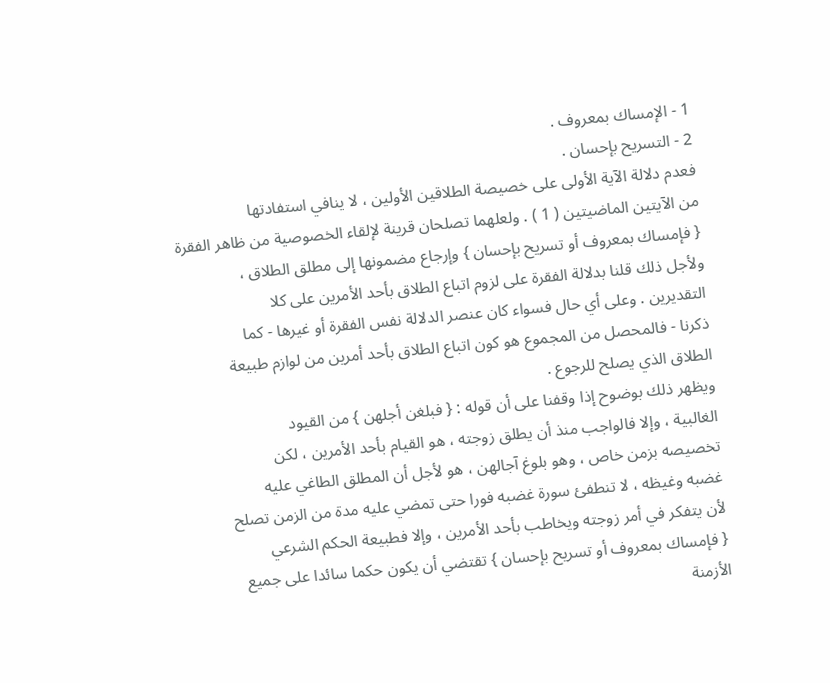1 - الإمساك بمعروف .
2 - التسريح بإحسان .
فعدم دلالة الآية الأولى على خصيصة الطلاقين الأولين ، لا ينافي استفادتها
من الآيتين الماضيتين ( 1 ) . ولعلهما تصلحان قرينة لإلقاء الخصوصية من ظاهر الفقرة
{ فإمساك بمعروف أو تسريح بإحسان } وإرجاع مضمونها إلى مطلق الطلاق ،
ولأجل ذلك قلنا بدلالة الفقرة على لزوم اتباع الطلاق بأحد الأمرين على كلا
التقديرين . وعلى أي حال فسواء كان عنصر الدلالة نفس الفقرة أو غيرها - كما
ذكرنا - فالمحصل من المجموع هو كون اتباع الطلاق بأحد أمرين من لوازم طبيعة
الطلاق الذي يصلح للرجوع .
ويظهر ذلك بوضوح إذا وقفنا على أن قوله : { فبلغن أجلهن } من القيود
الغالبية ، وإلا فالواجب منذ أن يطلق زوجته ، هو القيام بأحد الأمرين ، لكن
تخصيصه بزمن خاص ، وهو بلوغ آجالهن ، هو لأجل أن المطلق الطاغي عليه
غضبه وغيظه ، لا تنطفئ سورة غضبه فورا حتى تمضي عليه مدة من الزمن تصلح
لأن يتفكر في أمر زوجته ويخاطب بأحد الأمرين ، وإلا فطبيعة الحكم الشرعي
{ فإمساك بمعروف أو تسريح بإحسان } تقتضي أن يكون حكما سائدا على جميع
الأزمنة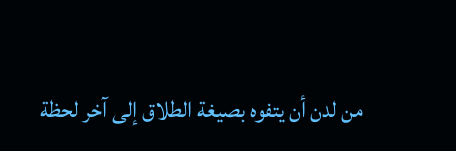من لدن أن يتفوه بصيغة الطلاق إلى آخر لحظة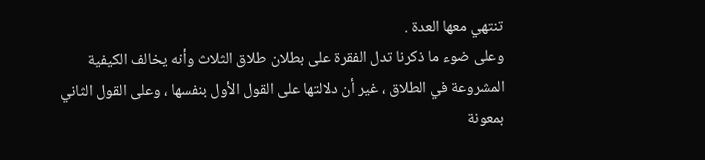تنتهي معها العدة .
وعلى ضوء ما ذكرنا تدل الفقرة على بطلان طلاق الثلاث وأنه يخالف الكيفية
المشروعة في الطلاق ، غير أن دلالتها على القول الأول بنفسها ، وعلى القول الثاني
بمعونة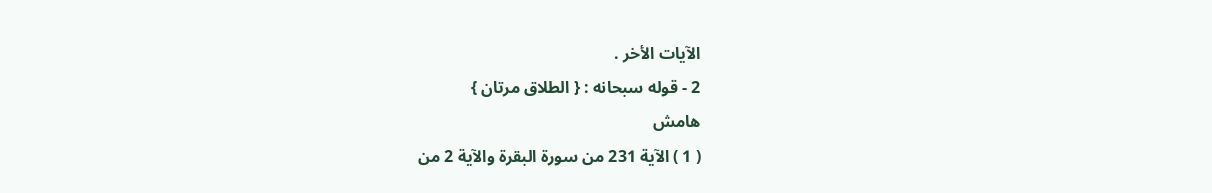الآيات الأخر .
2 - قوله سبحانه : { الطلاق مرتان }
هامش
( 1 ) الآية 231 من سورة البقرة والآية 2 من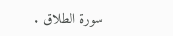سورة الطلاق .